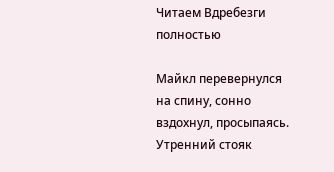Читаем Вдребезги полностью

Майкл перевернулся на спину, сонно вздохнул, просыпаясь. Утренний стояк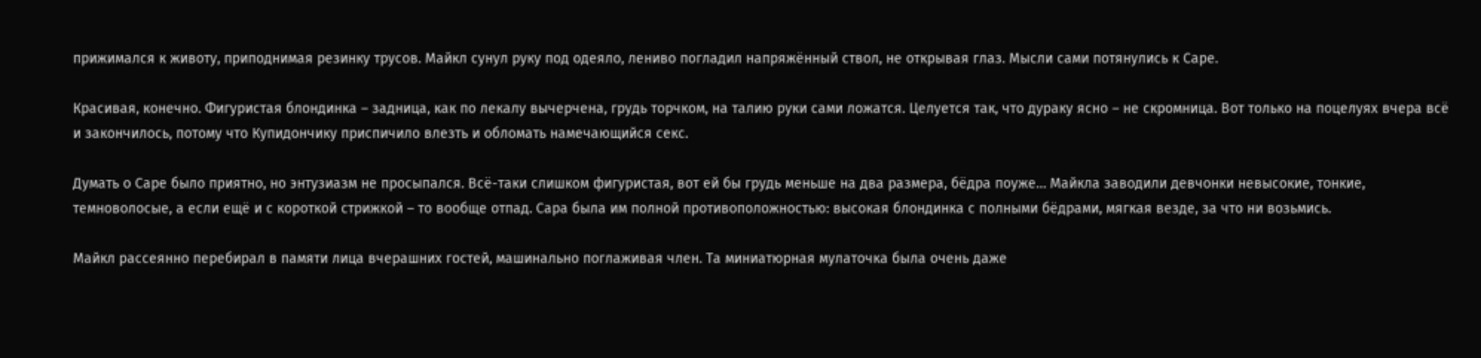прижимался к животу, приподнимая резинку трусов. Майкл сунул руку под одеяло, лениво погладил напряжённый ствол, не открывая глаз. Мысли сами потянулись к Саре.

Красивая, конечно. Фигуристая блондинка – задница, как по лекалу вычерчена, грудь торчком, на талию руки сами ложатся. Целуется так, что дураку ясно – не скромница. Вот только на поцелуях вчера всё и закончилось, потому что Купидончику приспичило влезть и обломать намечающийся секс.

Думать о Саре было приятно, но энтузиазм не просыпался. Всё-таки слишком фигуристая, вот ей бы грудь меньше на два размера, бёдра поуже… Майкла заводили девчонки невысокие, тонкие, темноволосые, а если ещё и с короткой стрижкой – то вообще отпад. Сара была им полной противоположностью: высокая блондинка с полными бёдрами, мягкая везде, за что ни возьмись.

Майкл рассеянно перебирал в памяти лица вчерашних гостей, машинально поглаживая член. Та миниатюрная мулаточка была очень даже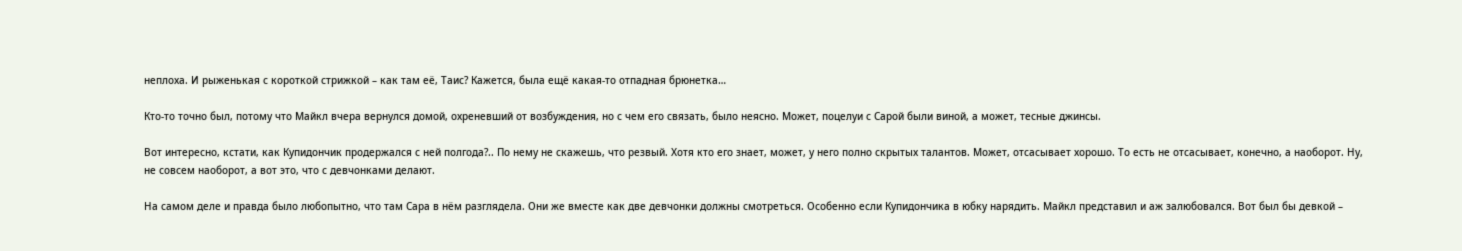неплоха. И рыженькая с короткой стрижкой – как там её, Таис? Кажется, была ещё какая-то отпадная брюнетка…

Кто-то точно был, потому что Майкл вчера вернулся домой, охреневший от возбуждения, но с чем его связать, было неясно. Может, поцелуи с Сарой были виной, а может, тесные джинсы.

Вот интересно, кстати, как Купидончик продержался с ней полгода?.. По нему не скажешь, что резвый. Хотя кто его знает, может, у него полно скрытых талантов. Может, отсасывает хорошо. То есть не отсасывает, конечно, а наоборот. Ну, не совсем наоборот, а вот это, что с девчонками делают.

На самом деле и правда было любопытно, что там Сара в нём разглядела. Они же вместе как две девчонки должны смотреться. Особенно если Купидончика в юбку нарядить. Майкл представил и аж залюбовался. Вот был бы девкой –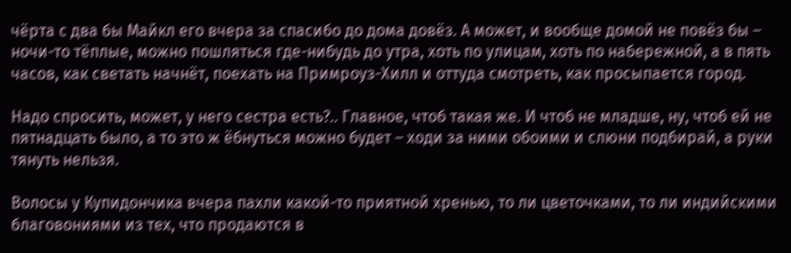чёрта с два бы Майкл его вчера за спасибо до дома довёз. А может, и вообще домой не повёз бы – ночи-то тёплые, можно пошляться где-нибудь до утра, хоть по улицам, хоть по набережной, а в пять часов, как светать начнёт, поехать на Примроуз-Хилл и оттуда смотреть, как просыпается город.

Надо спросить, может, у него сестра есть?.. Главное, чтоб такая же. И чтоб не младше, ну, чтоб ей не пятнадцать было, а то это ж ёбнуться можно будет – ходи за ними обоими и слюни подбирай, а руки тянуть нельзя.

Волосы у Купидончика вчера пахли какой-то приятной хренью, то ли цветочками, то ли индийскими благовониями из тех, что продаются в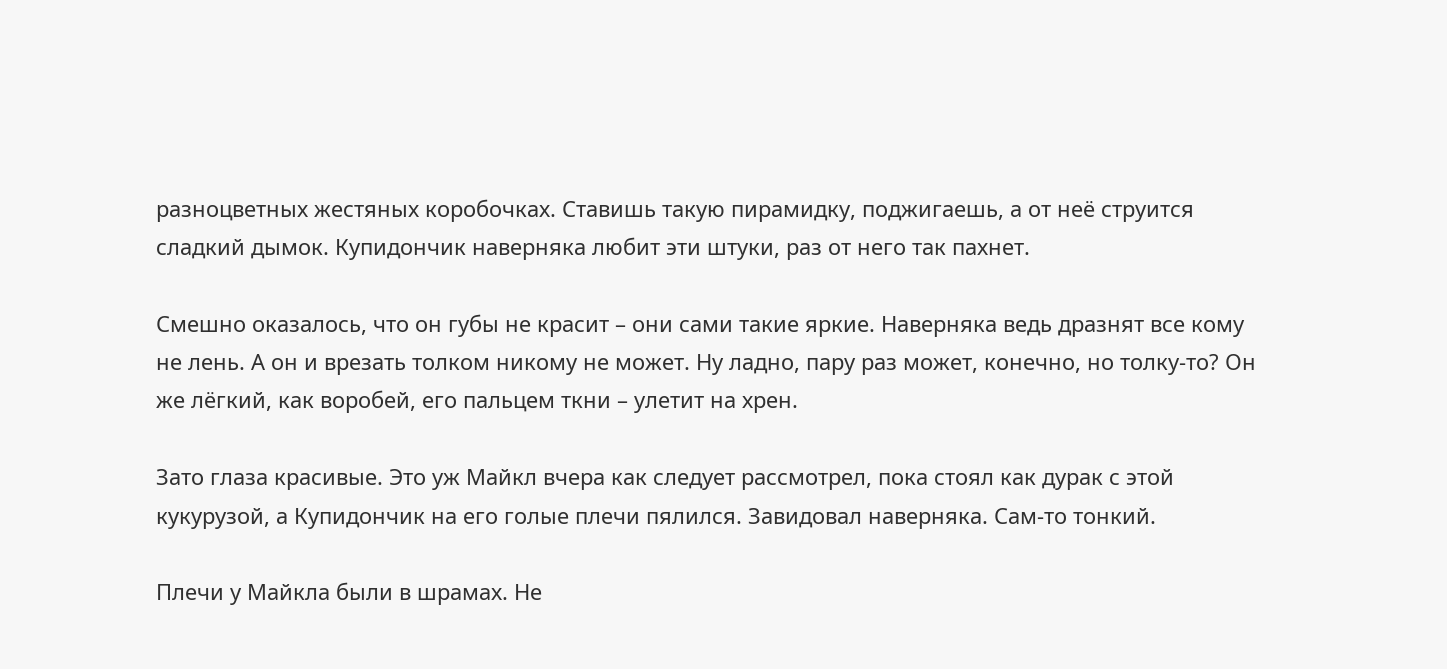разноцветных жестяных коробочках. Ставишь такую пирамидку, поджигаешь, а от неё струится сладкий дымок. Купидончик наверняка любит эти штуки, раз от него так пахнет.

Смешно оказалось, что он губы не красит – они сами такие яркие. Наверняка ведь дразнят все кому не лень. А он и врезать толком никому не может. Ну ладно, пару раз может, конечно, но толку-то? Он же лёгкий, как воробей, его пальцем ткни – улетит на хрен.

Зато глаза красивые. Это уж Майкл вчера как следует рассмотрел, пока стоял как дурак с этой кукурузой, а Купидончик на его голые плечи пялился. Завидовал наверняка. Сам-то тонкий.

Плечи у Майкла были в шрамах. Не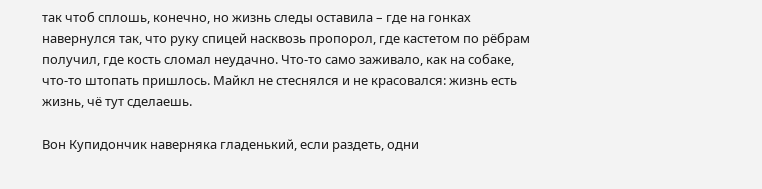так чтоб сплошь, конечно, но жизнь следы оставила – где на гонках навернулся так, что руку спицей насквозь пропорол, где кастетом по рёбрам получил, где кость сломал неудачно. Что-то само заживало, как на собаке, что-то штопать пришлось. Майкл не стеснялся и не красовался: жизнь есть жизнь, чё тут сделаешь.

Вон Купидончик наверняка гладенький, если раздеть, одни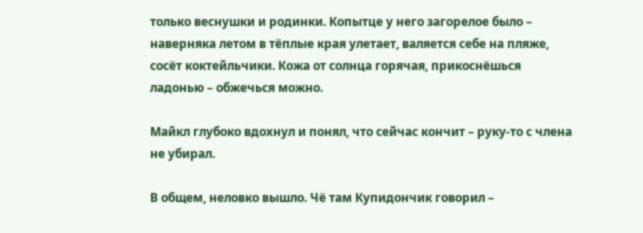только веснушки и родинки. Копытце у него загорелое было – наверняка летом в тёплые края улетает, валяется себе на пляже, сосёт коктейльчики. Кожа от солнца горячая, прикоснёшься ладонью – обжечься можно.

Майкл глубоко вдохнул и понял, что сейчас кончит – руку-то с члена не убирал.

В общем, неловко вышло. Чё там Купидончик говорил –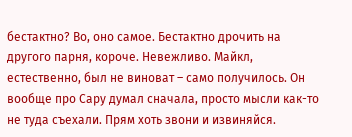бестактно? Во, оно самое. Бестактно дрочить на другого парня, короче. Невежливо. Майкл, естественно, был не виноват – само получилось. Он вообще про Сару думал сначала, просто мысли как-то не туда съехали. Прям хоть звони и извиняйся.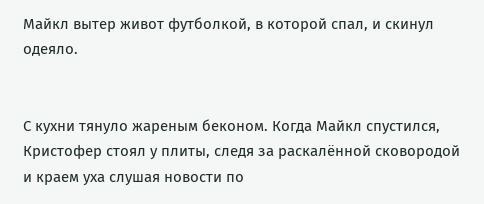Майкл вытер живот футболкой, в которой спал, и скинул одеяло.


С кухни тянуло жареным беконом. Когда Майкл спустился, Кристофер стоял у плиты, следя за раскалённой сковородой и краем уха слушая новости по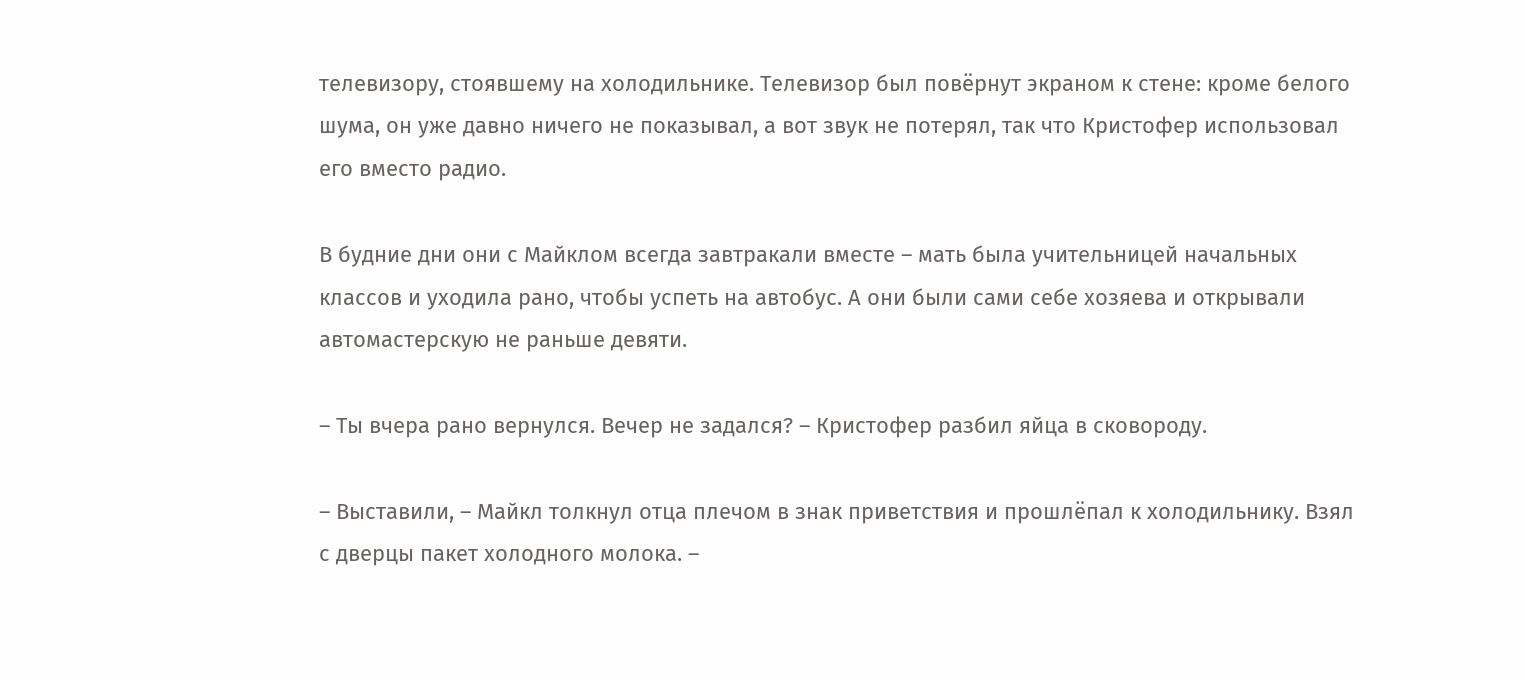телевизору, стоявшему на холодильнике. Телевизор был повёрнут экраном к стене: кроме белого шума, он уже давно ничего не показывал, а вот звук не потерял, так что Кристофер использовал его вместо радио.

В будние дни они с Майклом всегда завтракали вместе – мать была учительницей начальных классов и уходила рано, чтобы успеть на автобус. А они были сами себе хозяева и открывали автомастерскую не раньше девяти.

– Ты вчера рано вернулся. Вечер не задался? – Кристофер разбил яйца в сковороду.

– Выставили, – Майкл толкнул отца плечом в знак приветствия и прошлёпал к холодильнику. Взял с дверцы пакет холодного молока. –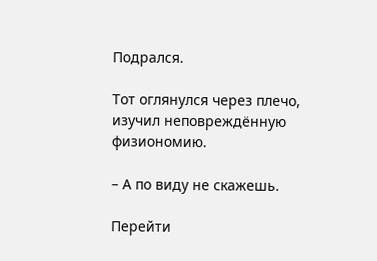Подрался.

Тот оглянулся через плечо, изучил неповреждённую физиономию.

– А по виду не скажешь.

Перейти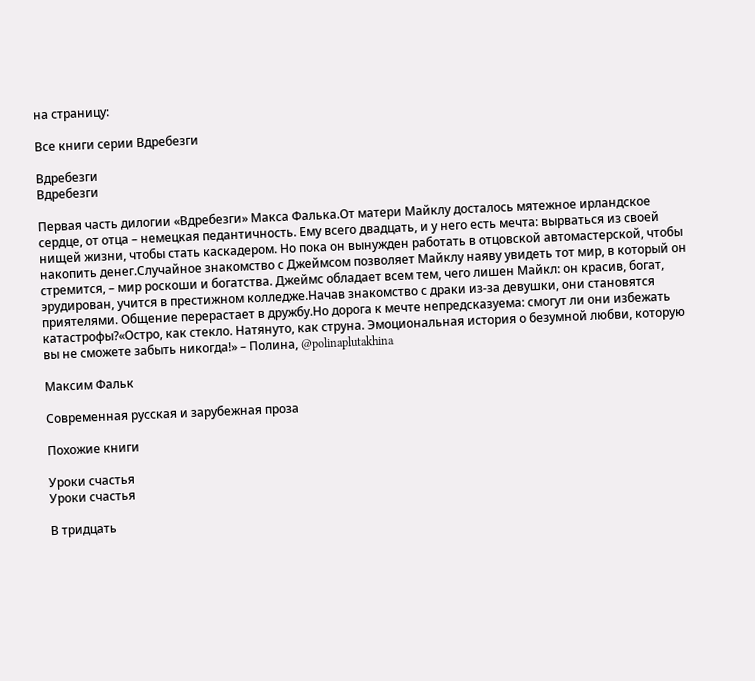на страницу:

Все книги серии Вдребезги

Вдребезги
Вдребезги

Первая часть дилогии «Вдребезги» Макса Фалька.От матери Майклу досталось мятежное ирландское сердце, от отца – немецкая педантичность. Ему всего двадцать, и у него есть мечта: вырваться из своей нищей жизни, чтобы стать каскадером. Но пока он вынужден работать в отцовской автомастерской, чтобы накопить денег.Случайное знакомство с Джеймсом позволяет Майклу наяву увидеть тот мир, в который он стремится, – мир роскоши и богатства. Джеймс обладает всем тем, чего лишен Майкл: он красив, богат, эрудирован, учится в престижном колледже.Начав знакомство с драки из-за девушки, они становятся приятелями. Общение перерастает в дружбу.Но дорога к мечте непредсказуема: смогут ли они избежать катастрофы?«Остро, как стекло. Натянуто, как струна. Эмоциональная история о безумной любви, которую вы не сможете забыть никогда!» – Полина, @polinaplutakhina

Максим Фальк

Современная русская и зарубежная проза

Похожие книги

Уроки счастья
Уроки счастья

В тридцать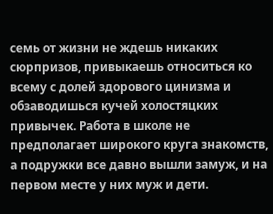семь от жизни не ждешь никаких сюрпризов, привыкаешь относиться ко всему с долей здорового цинизма и обзаводишься кучей холостяцких привычек. Работа в школе не предполагает широкого круга знакомств, а подружки все давно вышли замуж, и на первом месте у них муж и дети.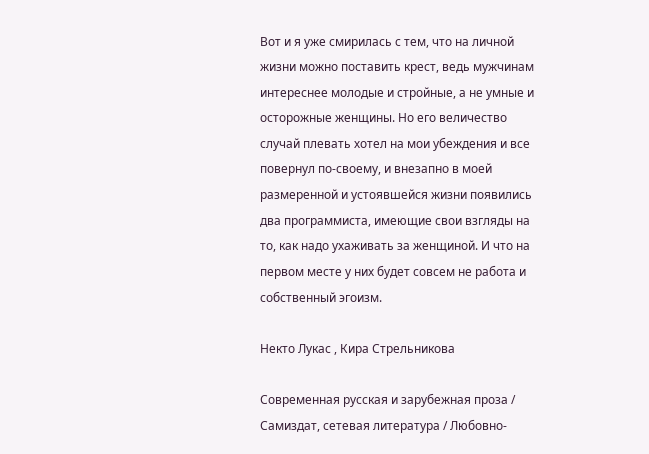Вот и я уже смирилась с тем, что на личной жизни можно поставить крест, ведь мужчинам интереснее молодые и стройные, а не умные и осторожные женщины. Но его величество случай плевать хотел на мои убеждения и все повернул по-своему, и внезапно в моей размеренной и устоявшейся жизни появились два программиста, имеющие свои взгляды на то, как надо ухаживать за женщиной. И что на первом месте у них будет совсем не работа и собственный эгоизм.

Некто Лукас , Кира Стрельникова

Современная русская и зарубежная проза / Самиздат, сетевая литература / Любовно-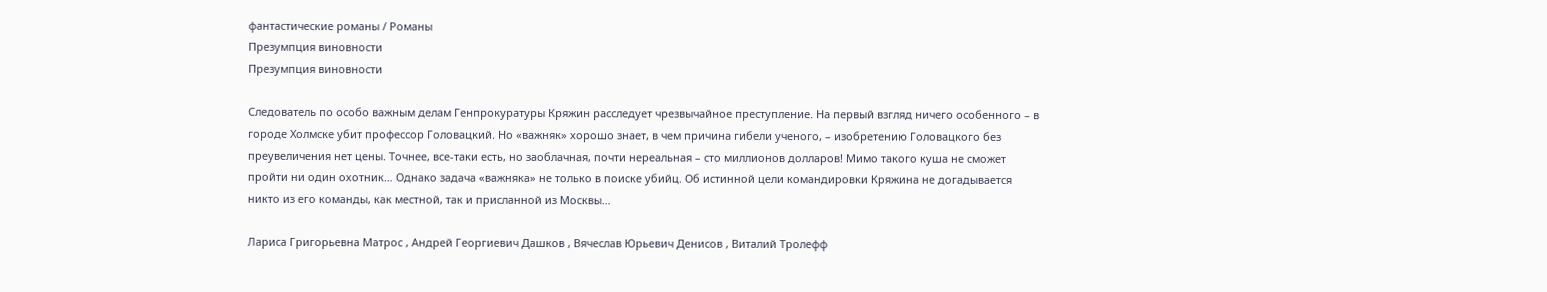фантастические романы / Романы
Презумпция виновности
Презумпция виновности

Следователь по особо важным делам Генпрокуратуры Кряжин расследует чрезвычайное преступление. На первый взгляд ничего особенного – в городе Холмске убит профессор Головацкий. Но «важняк» хорошо знает, в чем причина гибели ученого, – изобретению Головацкого без преувеличения нет цены. Точнее, все-таки есть, но заоблачная, почти нереальная – сто миллионов долларов! Мимо такого куша не сможет пройти ни один охотник… Однако задача «важняка» не только в поиске убийц. Об истинной цели командировки Кряжина не догадывается никто из его команды, как местной, так и присланной из Москвы…

Лариса Григорьевна Матрос , Андрей Георгиевич Дашков , Вячеслав Юрьевич Денисов , Виталий Тролефф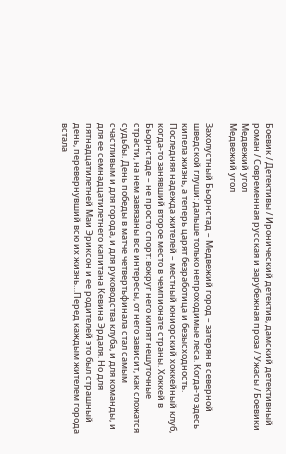Боевик / Детективы / Иронический детектив, дамский детективный роман / Современная русская и зарубежная проза / Ужасы / Боевики
Медвежий угол
Медвежий угол

Захолустный Бьорнстад – Медвежий город – затерян в северной шведской глуши: дальше только непроходимые леса. Когда-то здесь кипела жизнь, а теперь царят безработица и безысходность. Последняя надежда жителей – местный юниорский хоккейный клуб, когда-то занявший второе место в чемпионате страны. Хоккей в Бьорнстаде – не просто спорт: вокруг него кипят нешуточные страсти, на нем завязаны все интересы, от него зависит, как сложатся судьбы. День победы в матче четвертьфинала стал самым счастливым и для города, и для руководства клуба, и для команды, и для ее семнадцатилетнего капитана Кевина Эрдаля. Но для пятнадцатилетней Маи Эриксон и ее родителей это был страшный день, перевернувший всю их жизнь…Перед каждым жителем города встала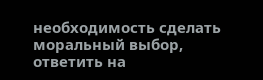необходимость сделать моральный выбор, ответить на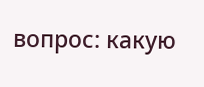вопрос: какую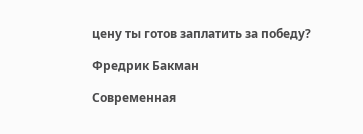цену ты готов заплатить за победу?

Фредрик Бакман

Современная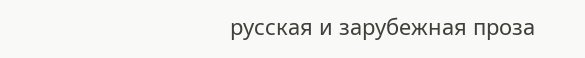русская и зарубежная проза